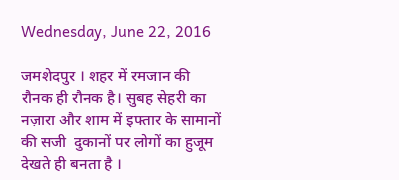Wednesday, June 22, 2016

जमशेदपुर । शहर में रमजान की रौनक ही रौनक है। सुबह सेहरी का नज़ारा और शाम में इफ्तार के सामानों की सजी  दुकानों पर लोगों का हुजूम देखते ही बनता है ।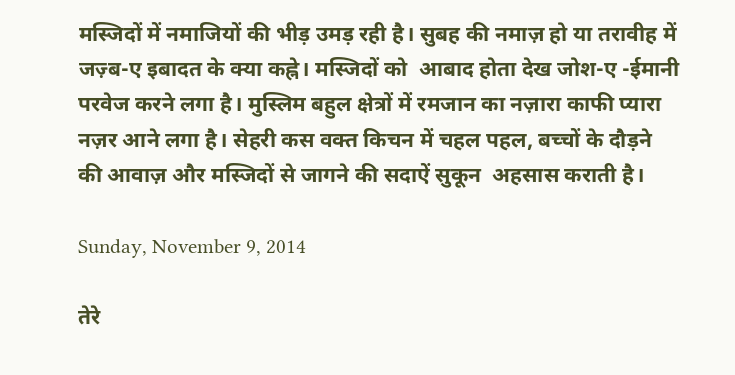मस्जिदों में नमाजियों की भीड़ उमड़ रही है। सुबह की नमाज़ हो या तरावीह में जज़्ब-ए इबादत के क्या कह्ने। मस्जिदों को  आबाद होता देख जोश-ए -ईमानी परवेज करने लगा है। मुस्लिम बहुल क्षेत्रों में रमजान का नज़ारा काफी प्यारा  नज़र आने लगा है। सेहरी कस वक्त किचन में चहल पहल, बच्चों के दौड़ने की आवाज़ और मस्जिदों से जागने की सदाऐं सुकून  अहसास कराती है।

Sunday, November 9, 2014

तेरे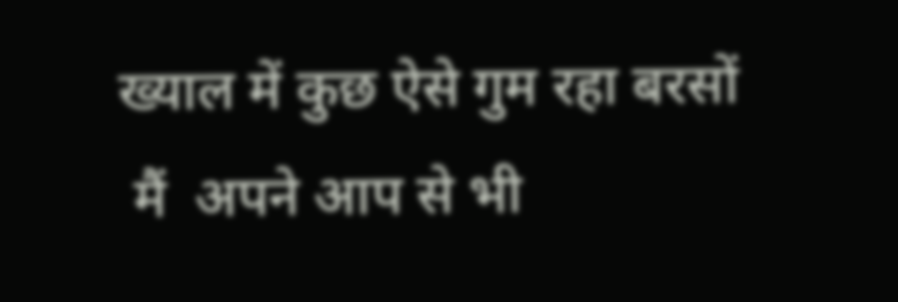ख्याल में कुछ ऐसे गुम रहा बरसों
 मैं  अपने आप से भी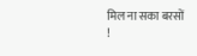मिल ना सका बरसों !